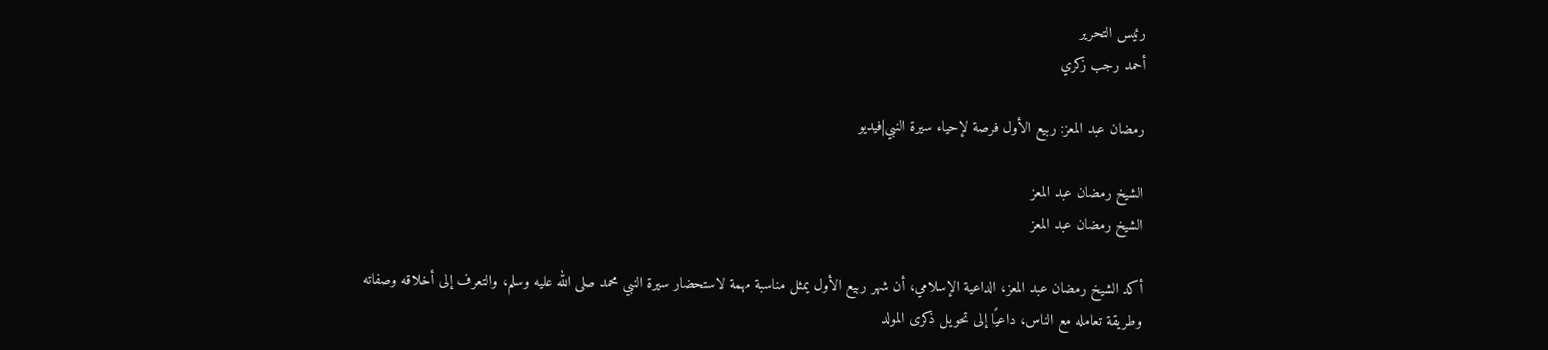رئيس التحرير
أحمد رجب زكري

رمضان عبد المعز: ربيع الأول فرصة لإحياء سيرة النبي|فيديو

الشيخ رمضان عبد المعز
الشيخ رمضان عبد المعز

أكد الشيخ رمضان عبد المعز، الداعية الإسلامي، أن شهر ربيع الأول يمثل مناسبة مهمة لاستحضار سيرة النبي محمد صلى الله عليه وسلم، والتعرف إلى أخلاقه وصفاته وطريقة تعامله مع الناس، داعيًا إلى تحويل ذكرى المولد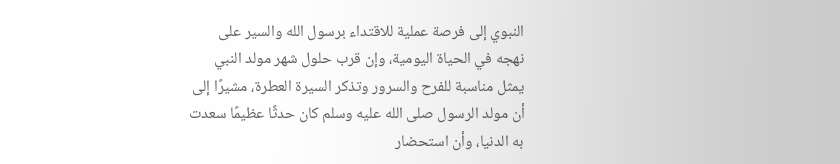النبوي إلى فرصة عملية للاقتداء برسول الله والسير على نهجه في الحياة اليومية، وإن قرب حلول شهر مولد النبي يمثل مناسبة للفرح والسرور وتذكر السيرة العطرة، مشيرًا إلى أن مولد الرسول صلى الله عليه وسلم كان حدثًا عظيمًا سعدت به الدنيا، وأن استحضار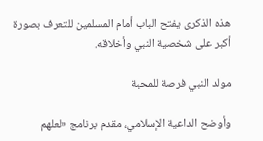هذه الذكرى يفتح الباب أمام المسلمين للتعرف بصورة أكبر على شخصية النبي وأخلاقه.

مولد النبي فرصة للمحبة

وأوضح الداعية الإسلامي، مقدم برنامج «لعلهم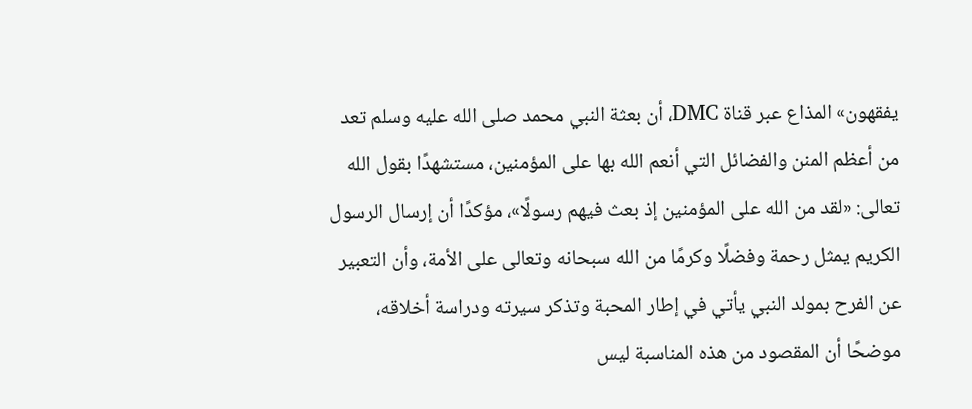يفقهون» المذاع عبر قناة DMC، أن بعثة النبي محمد صلى الله عليه وسلم تعد من أعظم المنن والفضائل التي أنعم الله بها على المؤمنين، مستشهدًا بقول الله تعالى: «لقد من الله على المؤمنين إذ بعث فيهم رسولًا»، مؤكدًا أن إرسال الرسول الكريم يمثل رحمة وفضلًا وكرمًا من الله سبحانه وتعالى على الأمة، وأن التعبير عن الفرح بمولد النبي يأتي في إطار المحبة وتذكر سيرته ودراسة أخلاقه، موضحًا أن المقصود من هذه المناسبة ليس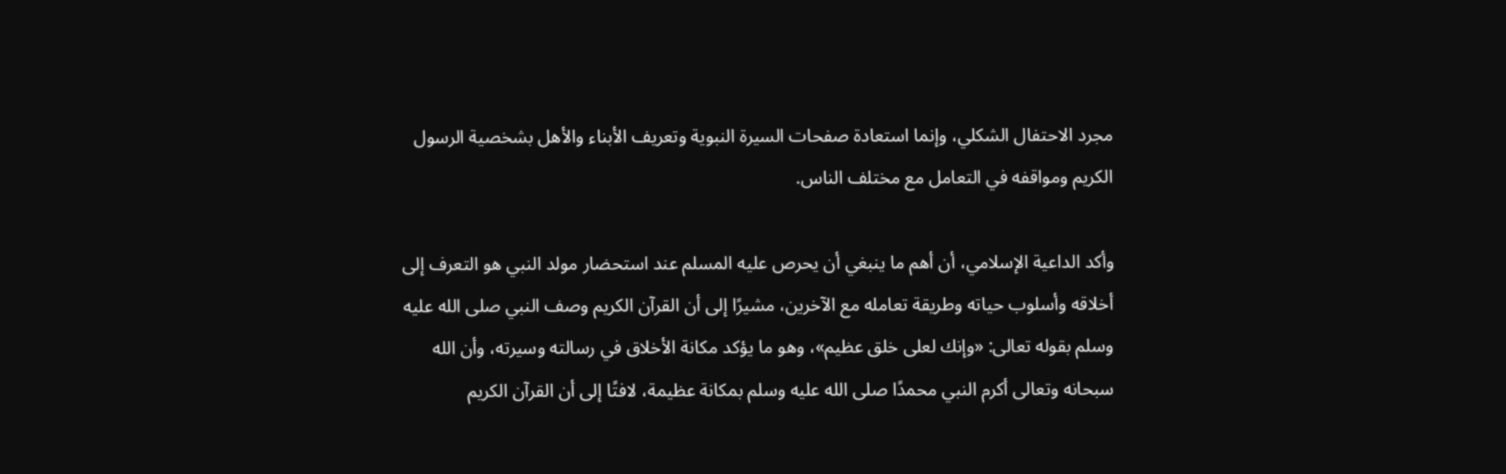مجرد الاحتفال الشكلي، وإنما استعادة صفحات السيرة النبوية وتعريف الأبناء والأهل بشخصية الرسول الكريم ومواقفه في التعامل مع مختلف الناس.

وأكد الداعية الإسلامي، أن أهم ما ينبغي أن يحرص عليه المسلم عند استحضار مولد النبي هو التعرف إلى أخلاقه وأسلوب حياته وطريقة تعامله مع الآخرين، مشيرًا إلى أن القرآن الكريم وصف النبي صلى الله عليه وسلم بقوله تعالى: «وإنك لعلى خلق عظيم»، وهو ما يؤكد مكانة الأخلاق في رسالته وسيرته، وأن الله سبحانه وتعالى أكرم النبي محمدًا صلى الله عليه وسلم بمكانة عظيمة، لافتًا إلى أن القرآن الكريم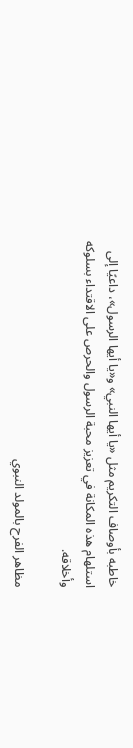خاطبه بأوصاف التكريم مثل «يا أيها النبي» و«يا أيها الرسول»، داعيًا إلى استلهام هذه المكانة في تعزيز محبة الرسول والحرص على الاقتداء بسلوكه وأخلاقه.

مظاهر الفرح بالمولد النبوي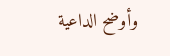وأوضح الداعية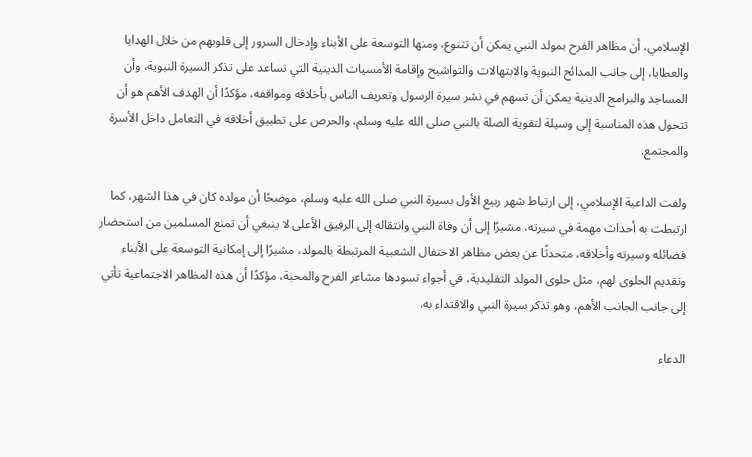الإسلامي، أن مظاهر الفرح بمولد النبي يمكن أن تتنوع، ومنها التوسعة على الأبناء وإدخال السرور إلى قلوبهم من خلال الهدايا والعطايا، إلى جانب المدائح النبوية والابتهالات والتواشيح وإقامة الأمسيات الدينية التي تساعد على تذكر السيرة النبوية، وأن المساجد والبرامج الدينية يمكن أن تسهم في نشر سيرة الرسول وتعريف الناس بأخلاقه ومواقفه، مؤكدًا أن الهدف الأهم هو أن تتحول هذه المناسبة إلى وسيلة لتقوية الصلة بالنبي صلى الله عليه وسلم، والحرص على تطبيق أخلاقه في التعامل داخل الأسرة والمجتمع.

ولفت الداعية الإسلامي، إلى ارتباط شهر ربيع الأول بسيرة النبي صلى الله عليه وسلم، موضحًا أن مولده كان في هذا الشهر، كما ارتبطت به أحداث مهمة في سيرته، مشيرًا إلى أن وفاة النبي وانتقاله إلى الرفيق الأعلى لا ينبغي أن تمنع المسلمين من استحضار فضائله وسيرته وأخلاقه، متحدثًا عن بعض مظاهر الاحتفال الشعبية المرتبطة بالمولد، مشيرًا إلى إمكانية التوسعة على الأبناء وتقديم الحلوى لهم، مثل حلوى المولد التقليدية، في أجواء تسودها مشاعر الفرح والمحبة، مؤكدًا أن هذه المظاهر الاجتماعية تأتي إلى جانب الجانب الأهم، وهو تذكر سيرة النبي والاقتداء به.

الدعاء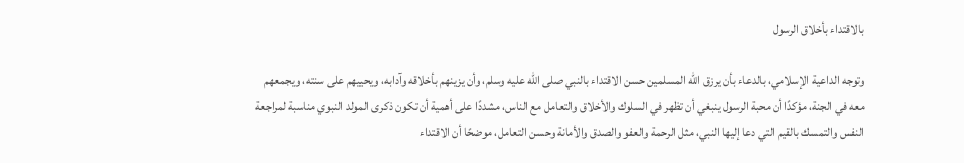بالاقتداء بأخلاق الرسول

وتوجه الداعية الإسلامي، بالدعاء بأن يرزق الله المسلمين حسن الاقتداء بالنبي صلى الله عليه وسلم، وأن يزينهم بأخلاقه وآدابه، ويحييهم على سنته، ويجمعهم معه في الجنة، مؤكدًا أن محبة الرسول ينبغي أن تظهر في السلوك والأخلاق والتعامل مع الناس، مشددًا على أهمية أن تكون ذكرى المولد النبوي مناسبة لمراجعة النفس والتمسك بالقيم التي دعا إليها النبي، مثل الرحمة والعفو والصدق والأمانة وحسن التعامل، موضحًا أن الاقتداء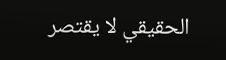الحقيقي لا يقتصر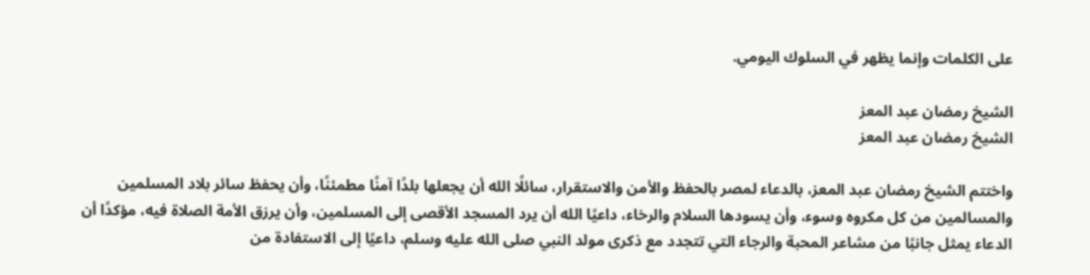على الكلمات وإنما يظهر في السلوك اليومي.

الشيخ رمضان عبد المعز
الشيخ رمضان عبد المعز

واختتم الشيخ رمضان عبد المعز، بالدعاء لمصر بالحفظ والأمن والاستقرار، سائلًا الله أن يجعلها بلدًا آمنًا مطمئنًا، وأن يحفظ سائر بلاد المسلمين والمسالمين من كل مكروه وسوء، وأن يسودها السلام والرخاء، داعيًا الله أن يرد المسجد الأقصى إلى المسلمين، وأن يرزق الأمة الصلاة فيه، مؤكدًا أن الدعاء يمثل جانبًا من مشاعر المحبة والرجاء التي تتجدد مع ذكرى مولد النبي صلى الله عليه وسلم، داعيًا إلى الاستفادة من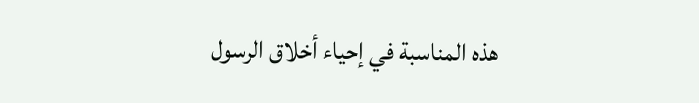هذه المناسبة في إحياء أخلاق الرسول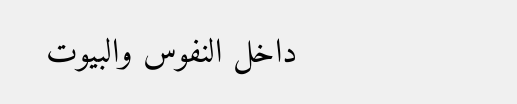داخل النفوس والبيوت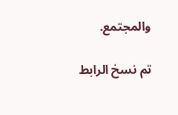والمجتمع.

تم نسخ الرابط